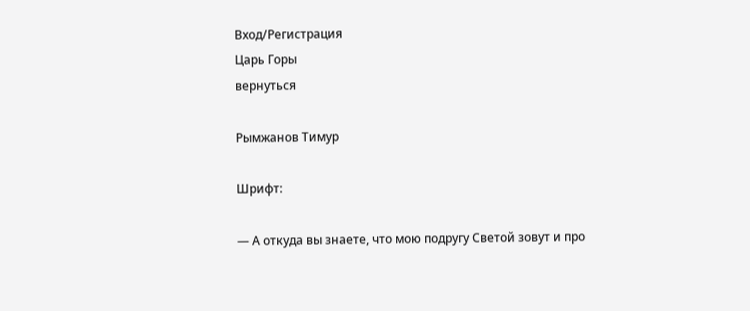Вход/Регистрация
Царь Горы
вернуться

Рымжанов Тимур

Шрифт:

— А откуда вы знаете, что мою подругу Светой зовут и про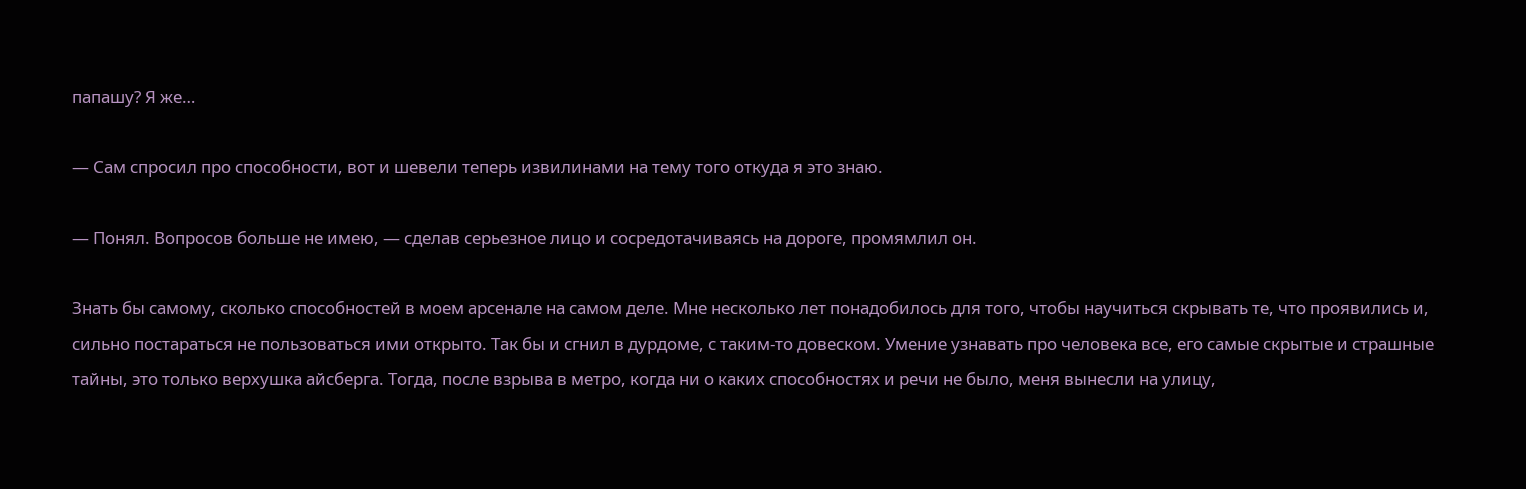папашу? Я же…

— Сам спросил про способности, вот и шевели теперь извилинами на тему того откуда я это знаю.

— Понял. Вопросов больше не имею, — сделав серьезное лицо и сосредотачиваясь на дороге, промямлил он.

Знать бы самому, сколько способностей в моем арсенале на самом деле. Мне несколько лет понадобилось для того, чтобы научиться скрывать те, что проявились и, сильно постараться не пользоваться ими открыто. Так бы и сгнил в дурдоме, с таким-то довеском. Умение узнавать про человека все, его самые скрытые и страшные тайны, это только верхушка айсберга. Тогда, после взрыва в метро, когда ни о каких способностях и речи не было, меня вынесли на улицу,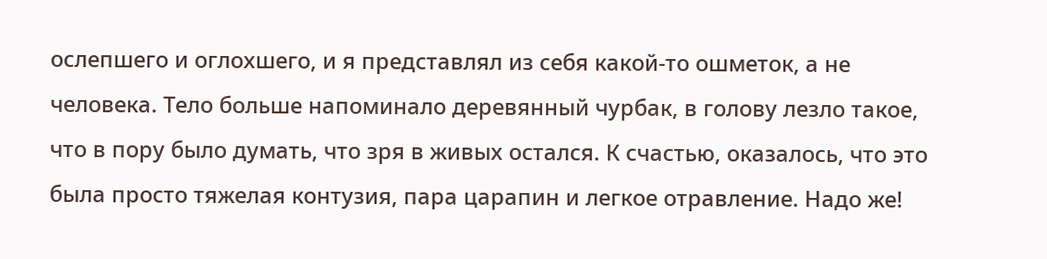ослепшего и оглохшего, и я представлял из себя какой-то ошметок, а не человека. Тело больше напоминало деревянный чурбак, в голову лезло такое, что в пору было думать, что зря в живых остался. К счастью, оказалось, что это была просто тяжелая контузия, пара царапин и легкое отравление. Надо же!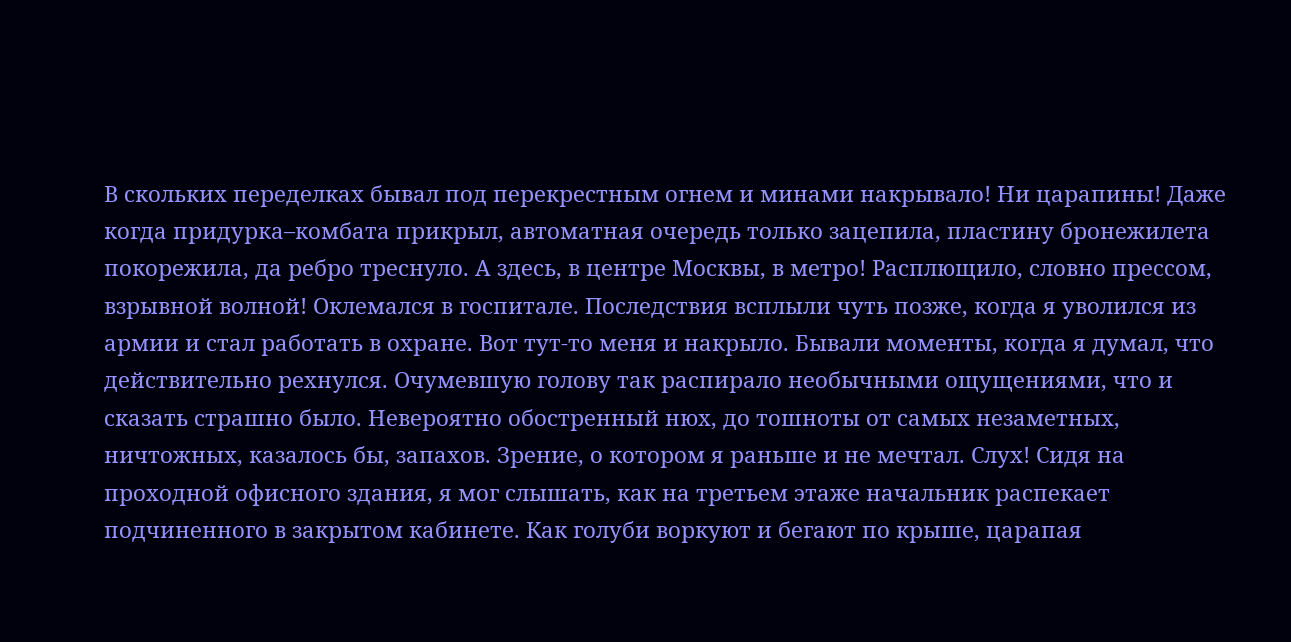В скольких переделках бывал под перекрестным огнем и минами накрывало! Ни царапины! Даже когда придурка–комбата прикрыл, автоматная очередь только зацепила, пластину бронежилета покорежила, да ребро треснуло. А здесь, в центре Москвы, в метро! Расплющило, словно прессом, взрывной волной! Оклемался в госпитале. Последствия всплыли чуть позже, когда я уволился из армии и стал работать в охране. Вот тут-то меня и накрыло. Бывали моменты, когда я думал, что действительно рехнулся. Очумевшую голову так распирало необычными ощущениями, что и сказать страшно было. Невероятно обостренный нюх, до тошноты от самых незаметных, ничтожных, казалось бы, запахов. Зрение, о котором я раньше и не мечтал. Слух! Сидя на проходной офисного здания, я мог слышать, как на третьем этаже начальник распекает подчиненного в закрытом кабинете. Как голуби воркуют и бегают по крыше, царапая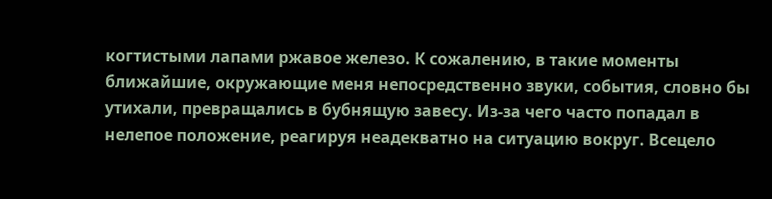когтистыми лапами ржавое железо. К сожалению, в такие моменты ближайшие, окружающие меня непосредственно звуки, события, словно бы утихали, превращались в бубнящую завесу. Из-за чего часто попадал в нелепое положение, реагируя неадекватно на ситуацию вокруг. Всецело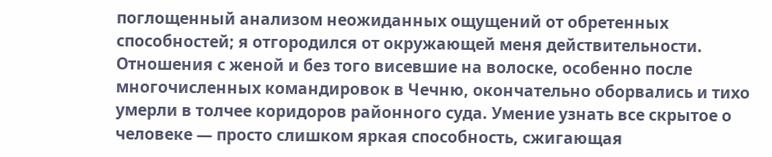поглощенный анализом неожиданных ощущений от обретенных способностей; я отгородился от окружающей меня действительности. Отношения с женой и без того висевшие на волоске, особенно после многочисленных командировок в Чечню, окончательно оборвались и тихо умерли в толчее коридоров районного суда. Умение узнать все скрытое о человеке — просто слишком яркая способность, сжигающая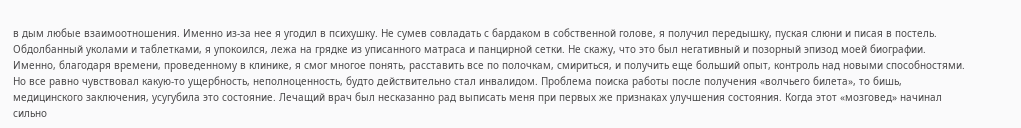в дым любые взаимоотношения. Именно из-за нее я угодил в психушку. Не сумев совладать с бардаком в собственной голове, я получил передышку, пуская слюни и писая в постель. Обдолбанный уколами и таблетками, я упокоился, лежа на грядке из уписанного матраса и панцирной сетки. Не скажу, что это был негативный и позорный эпизод моей биографии. Именно, благодаря времени, проведенному в клинике, я смог многое понять, расставить все по полочкам, смириться, и получить еще больший опыт, контроль над новыми способностями. Но все равно чувствовал какую-то ущербность, неполноценность, будто действительно стал инвалидом. Проблема поиска работы после получения «волчьего билета», то бишь, медицинского заключения, усугубила это состояние. Лечащий врач был несказанно рад выписать меня при первых же признаках улучшения состояния. Когда этот «мозговед» начинал сильно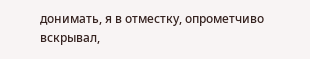донимать, я в отместку, опрометчиво вскрывал,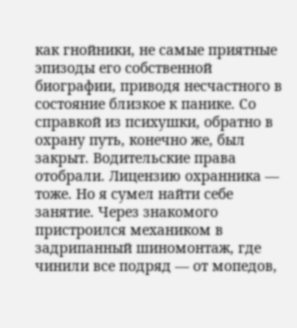как гнойники, не самые приятные эпизоды его собственной биографии, приводя несчастного в состояние близкое к панике. Со справкой из психушки, обратно в охрану путь, конечно же, был закрыт. Водительские права отобрали. Лицензию охранника — тоже. Но я сумел найти себе занятие. Через знакомого пристроился механиком в задрипанный шиномонтаж, где чинили все подряд — от мопедов,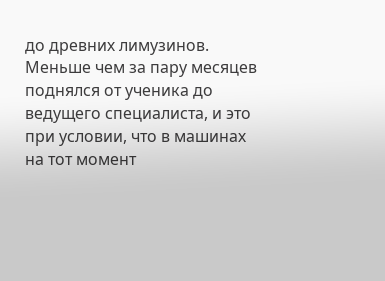до древних лимузинов. Меньше чем за пару месяцев поднялся от ученика до ведущего специалиста, и это при условии, что в машинах на тот момент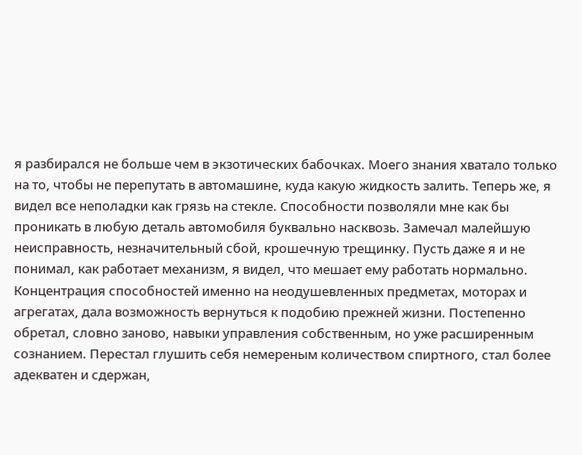я разбирался не больше чем в экзотических бабочках. Моего знания хватало только на то, чтобы не перепутать в автомашине, куда какую жидкость залить. Теперь же, я видел все неполадки как грязь на стекле. Способности позволяли мне как бы проникать в любую деталь автомобиля буквально насквозь. Замечал малейшую неисправность, незначительный сбой, крошечную трещинку. Пусть даже я и не понимал, как работает механизм, я видел, что мешает ему работать нормально. Концентрация способностей именно на неодушевленных предметах, моторах и агрегатах, дала возможность вернуться к подобию прежней жизни. Постепенно обретал, словно заново, навыки управления собственным, но уже расширенным сознанием. Перестал глушить себя немереным количеством спиртного, стал более адекватен и сдержан,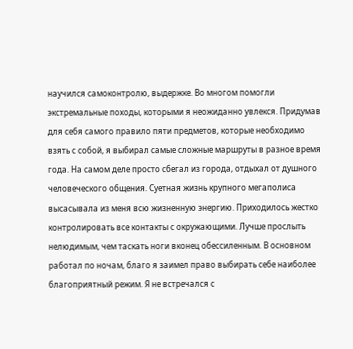научился самоконтролю, выдержке. Во многом помогли экстремальные походы, которыми я неожиданно увлекся. Придумав для себя самого правило пяти предметов, которые необходимо взять с собой, я выбирал самые сложные маршруты в разное время года. На самом деле просто сбегал из города, отдыхал от душного человеческого общения. Суетная жизнь крупного мегаполиса высасывала из меня всю жизненную энергию. Приходилось жестко контролировать все контакты с окружающими. Лучше прослыть нелюдимым, чем таскать ноги вконец обессиленным. В основном работал по ночам, благо я заимел право выбирать себе наиболее благоприятный режим. Я не встречался с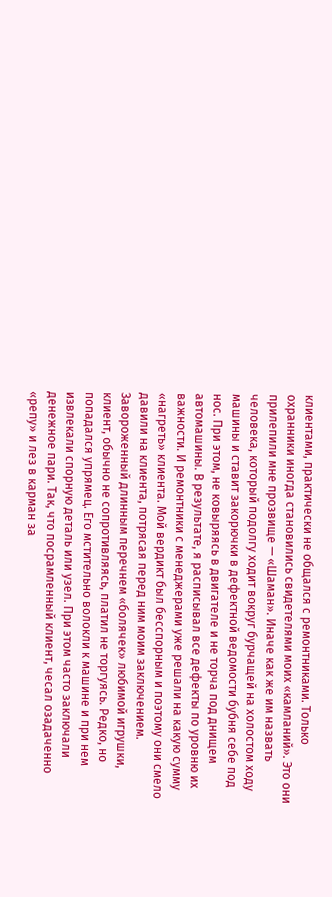клиентами, практически не общался с ремонтниками. Только охранники иногда становились свидетелями моих «камланий». Это они прилепили мне прозвище — «Шаман». Иначе как же им назвать человека, который подолгу ходит вокруг бурчащей на холостом ходу машины и ставит закорючки в дефектной ведомости бубня себе под нос. При этом, не ковыряясь в двигателе и не торча под днищем автомашины. В результате, я расписывал все дефекты по уровню их важности. И ремонтники с менеджерами уже решали на какую сумму «нагреть» клиента. Мой вердикт был бесспорным и поэтому они смело давили на клиента, потрясая перед ним моим заключением. Завороженный длинным перечнем «болячек» любимой игрушки, клиент, обычно не сопротивляясь, платил не торгуясь. Редко, но попадался упрямец. Его мстительно волокли к машине и при нем извлекали спорную деталь или узел. При этом часто заключали денежное пари. Так, что посрамленный клиент, чесал озадаченно «репу» и лез в карман за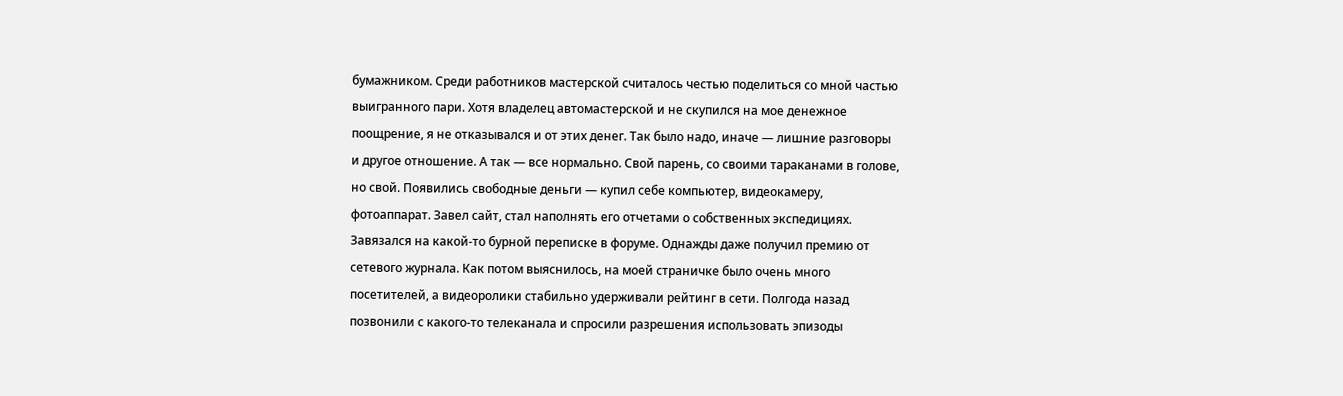бумажником. Среди работников мастерской считалось честью поделиться со мной частью выигранного пари. Хотя владелец автомастерской и не скупился на мое денежное поощрение, я не отказывался и от этих денег. Так было надо, иначе — лишние разговоры и другое отношение. А так — все нормально. Свой парень, со своими тараканами в голове, но свой. Появились свободные деньги — купил себе компьютер, видеокамеру, фотоаппарат. Завел сайт, стал наполнять его отчетами о собственных экспедициях. Завязался на какой-то бурной переписке в форуме. Однажды даже получил премию от сетевого журнала. Как потом выяснилось, на моей страничке было очень много посетителей, а видеоролики стабильно удерживали рейтинг в сети. Полгода назад позвонили с какого-то телеканала и спросили разрешения использовать эпизоды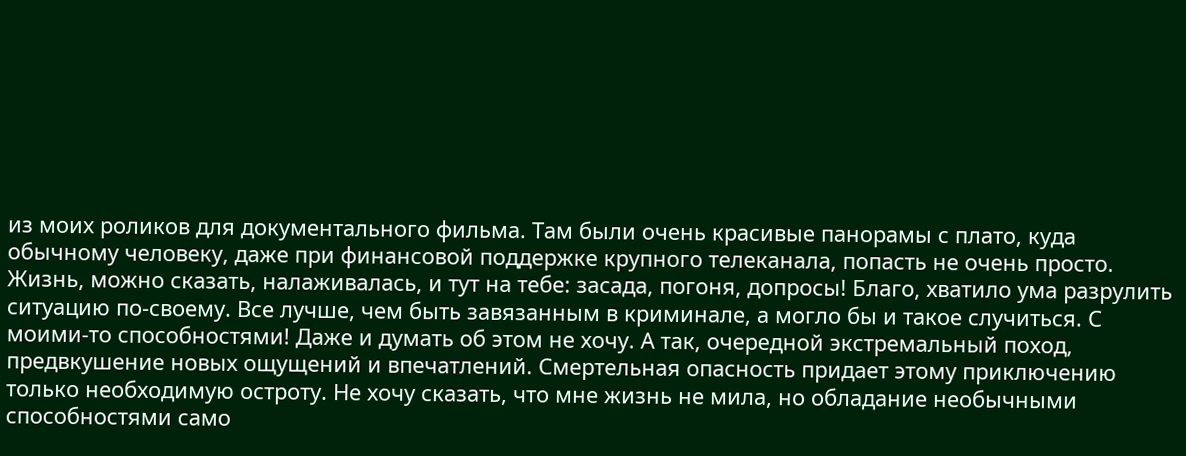из моих роликов для документального фильма. Там были очень красивые панорамы с плато, куда обычному человеку, даже при финансовой поддержке крупного телеканала, попасть не очень просто. Жизнь, можно сказать, налаживалась, и тут на тебе: засада, погоня, допросы! Благо, хватило ума разрулить ситуацию по-своему. Все лучше, чем быть завязанным в криминале, а могло бы и такое случиться. С моими-то способностями! Даже и думать об этом не хочу. А так, очередной экстремальный поход, предвкушение новых ощущений и впечатлений. Смертельная опасность придает этому приключению только необходимую остроту. Не хочу сказать, что мне жизнь не мила, но обладание необычными способностями само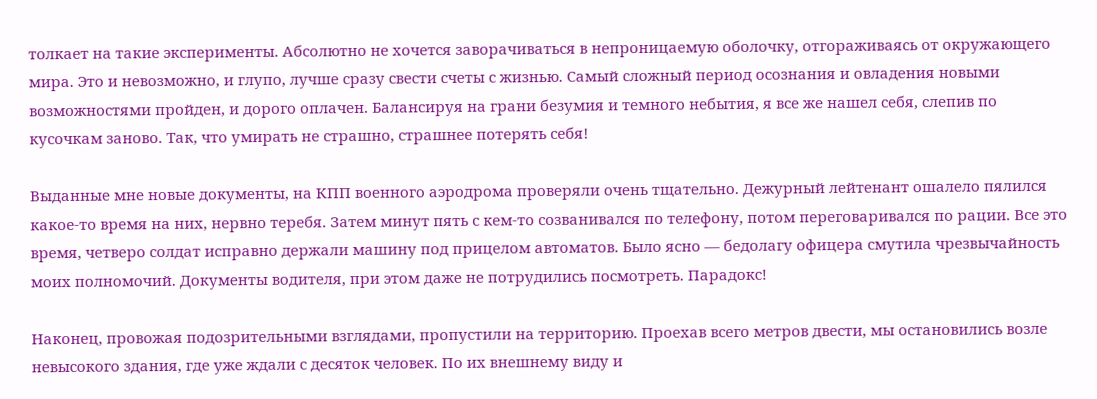толкает на такие эксперименты. Абсолютно не хочется заворачиваться в непроницаемую оболочку, отгораживаясь от окружающего мира. Это и невозможно, и глупо, лучше сразу свести счеты с жизнью. Самый сложный период осознания и овладения новыми возможностями пройден, и дорого оплачен. Балансируя на грани безумия и темного небытия, я все же нашел себя, слепив по кусочкам заново. Так, что умирать не страшно, страшнее потерять себя!

Выданные мне новые документы, на КПП военного аэродрома проверяли очень тщательно. Дежурный лейтенант ошалело пялился какое-то время на них, нервно теребя. Затем минут пять с кем-то созванивался по телефону, потом переговаривался по рации. Все это время, четверо солдат исправно держали машину под прицелом автоматов. Было ясно — бедолагу офицера смутила чрезвычайность моих полномочий. Документы водителя, при этом даже не потрудились посмотреть. Парадокс!

Наконец, провожая подозрительными взглядами, пропустили на территорию. Проехав всего метров двести, мы остановились возле невысокого здания, где уже ждали с десяток человек. По их внешнему виду и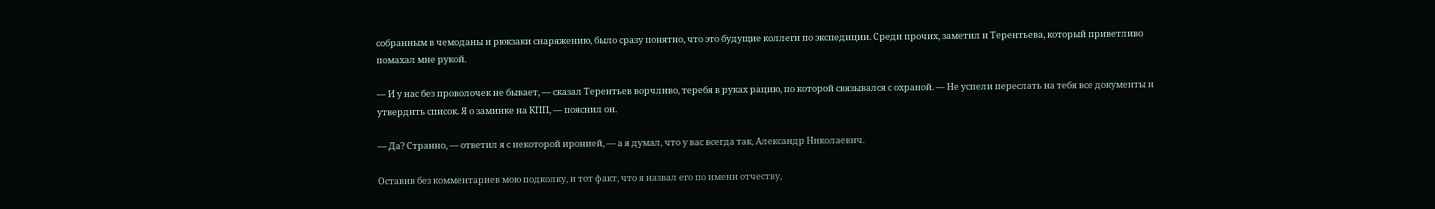собранным в чемоданы и рюкзаки снаряжению, было сразу понятно, что это будущие коллеги по экспедиции. Среди прочих, заметил и Терентьева, который приветливо помахал мне рукой.

— И у нас без проволочек не бывает, — сказал Терентьев ворчливо, теребя в руках рацию, по которой связывался с охраной. — Не успели переслать на тебя все документы и утвердить список. Я о заминке на КПП, — пояснил он.

— Да? Странно, — ответил я с некоторой иронией, — а я думал, что у вас всегда так, Александр Николаевич.

Оставив без комментариев мою подколку, и тот факт, что я назвал его по имени отчеству,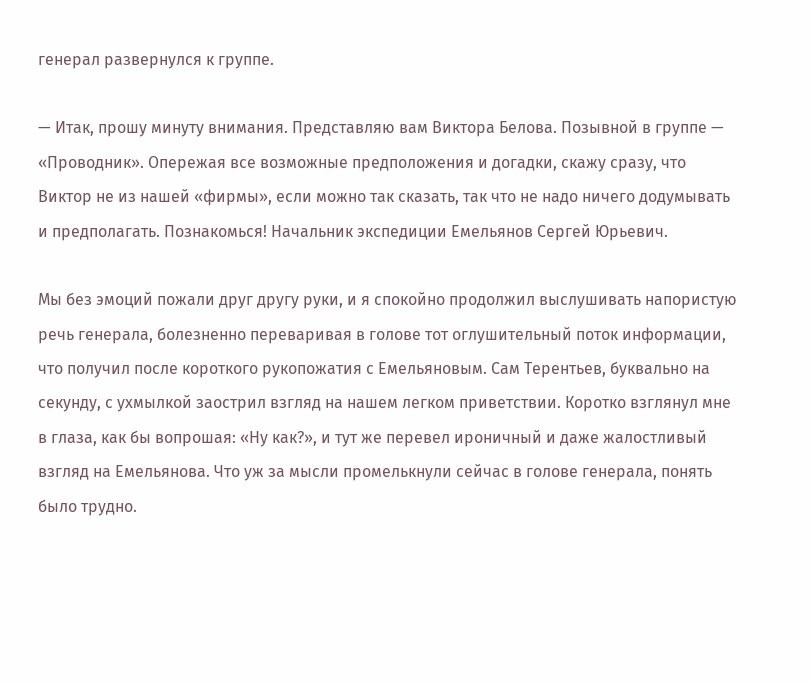генерал развернулся к группе.

— Итак, прошу минуту внимания. Представляю вам Виктора Белова. Позывной в группе — «Проводник». Опережая все возможные предположения и догадки, скажу сразу, что Виктор не из нашей «фирмы», если можно так сказать, так что не надо ничего додумывать и предполагать. Познакомься! Начальник экспедиции Емельянов Сергей Юрьевич.

Мы без эмоций пожали друг другу руки, и я спокойно продолжил выслушивать напористую речь генерала, болезненно переваривая в голове тот оглушительный поток информации, что получил после короткого рукопожатия с Емельяновым. Сам Терентьев, буквально на секунду, с ухмылкой заострил взгляд на нашем легком приветствии. Коротко взглянул мне в глаза, как бы вопрошая: «Ну как?», и тут же перевел ироничный и даже жалостливый взгляд на Емельянова. Что уж за мысли промелькнули сейчас в голове генерала, понять было трудно.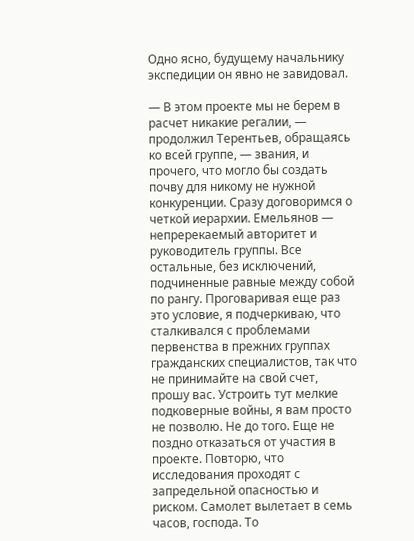Одно ясно, будущему начальнику экспедиции он явно не завидовал.

— В этом проекте мы не берем в расчет никакие регалии, — продолжил Терентьев, обращаясь ко всей группе, — звания, и прочего, что могло бы создать почву для никому не нужной конкуренции. Сразу договоримся о четкой иерархии. Емельянов — непререкаемый авторитет и руководитель группы. Все остальные, без исключений, подчиненные равные между собой по рангу. Проговаривая еще раз это условие, я подчеркиваю, что сталкивался с проблемами первенства в прежних группах гражданских специалистов, так что не принимайте на свой счет, прошу вас. Устроить тут мелкие подковерные войны, я вам просто не позволю. Не до того. Еще не поздно отказаться от участия в проекте. Повторю, что исследования проходят с запредельной опасностью и риском. Самолет вылетает в семь часов, господа. То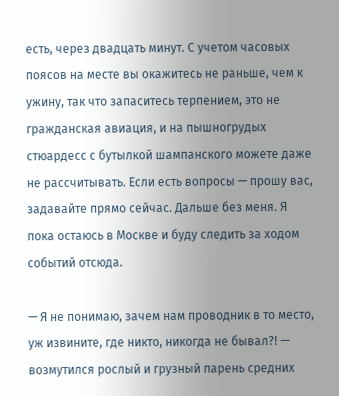есть, через двадцать минут. С учетом часовых поясов на месте вы окажитесь не раньше, чем к ужину, так что запаситесь терпением, это не гражданская авиация, и на пышногрудых стюардесс с бутылкой шампанского можете даже не рассчитывать. Если есть вопросы — прошу вас, задавайте прямо сейчас. Дальше без меня. Я пока остаюсь в Москве и буду следить за ходом событий отсюда.

— Я не понимаю, зачем нам проводник в то место, уж извините, где никто, никогда не бывал?! — возмутился рослый и грузный парень средних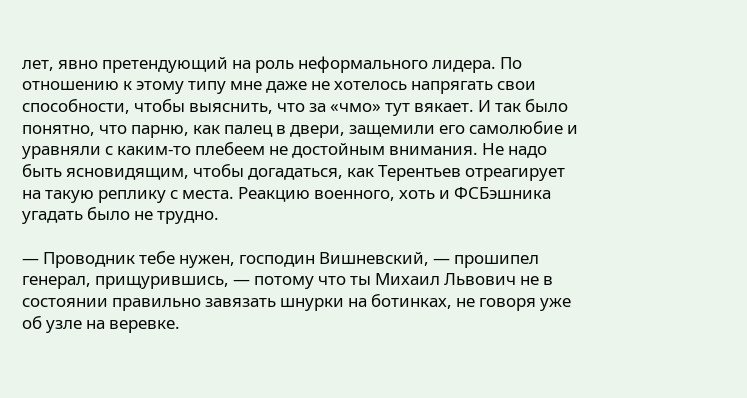лет, явно претендующий на роль неформального лидера. По отношению к этому типу мне даже не хотелось напрягать свои способности, чтобы выяснить, что за «чмо» тут вякает. И так было понятно, что парню, как палец в двери, защемили его самолюбие и уравняли с каким-то плебеем не достойным внимания. Не надо быть ясновидящим, чтобы догадаться, как Терентьев отреагирует на такую реплику с места. Реакцию военного, хоть и ФСБэшника угадать было не трудно.

— Проводник тебе нужен, господин Вишневский, — прошипел генерал, прищурившись, — потому что ты Михаил Львович не в состоянии правильно завязать шнурки на ботинках, не говоря уже об узле на веревке.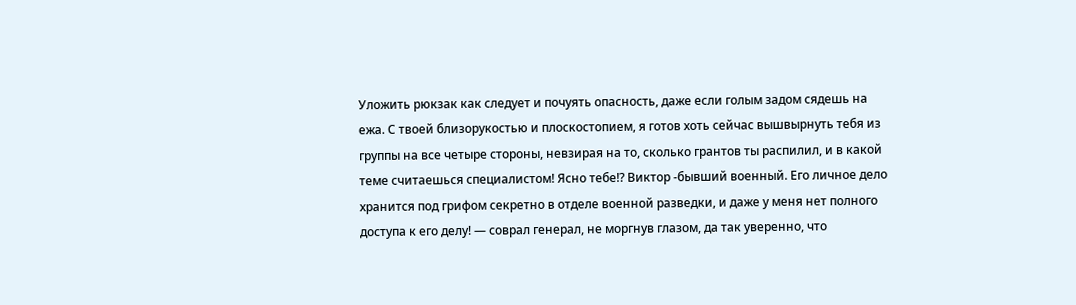Уложить рюкзак как следует и почуять опасность, даже если голым задом сядешь на ежа. С твоей близорукостью и плоскостопием, я готов хоть сейчас вышвырнуть тебя из группы на все четыре стороны, невзирая на то, сколько грантов ты распилил, и в какой теме считаешься специалистом! Ясно тебе!? Виктор -бывший военный. Его личное дело хранится под грифом секретно в отделе военной разведки, и даже у меня нет полного доступа к его делу! — соврал генерал, не моргнув глазом, да так уверенно, что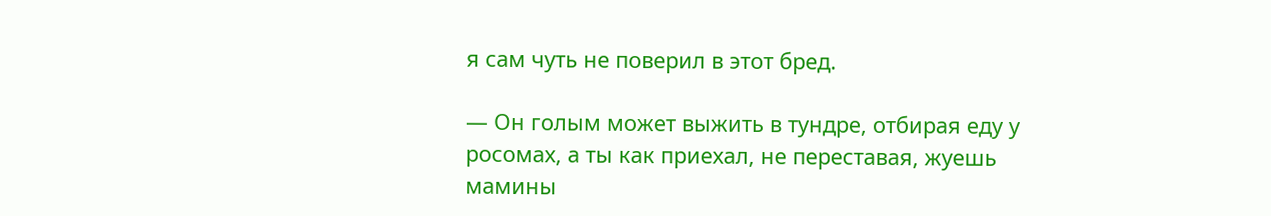я сам чуть не поверил в этот бред.

— Он голым может выжить в тундре, отбирая еду у росомах, а ты как приехал, не переставая, жуешь мамины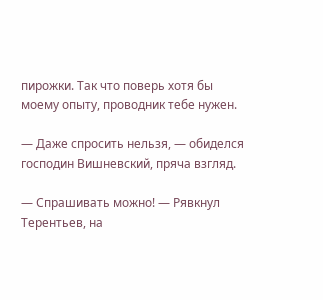пирожки. Так что поверь хотя бы моему опыту, проводник тебе нужен.

— Даже спросить нельзя, — обиделся господин Вишневский, пряча взгляд.

— Спрашивать можно! — Рявкнул Терентьев, на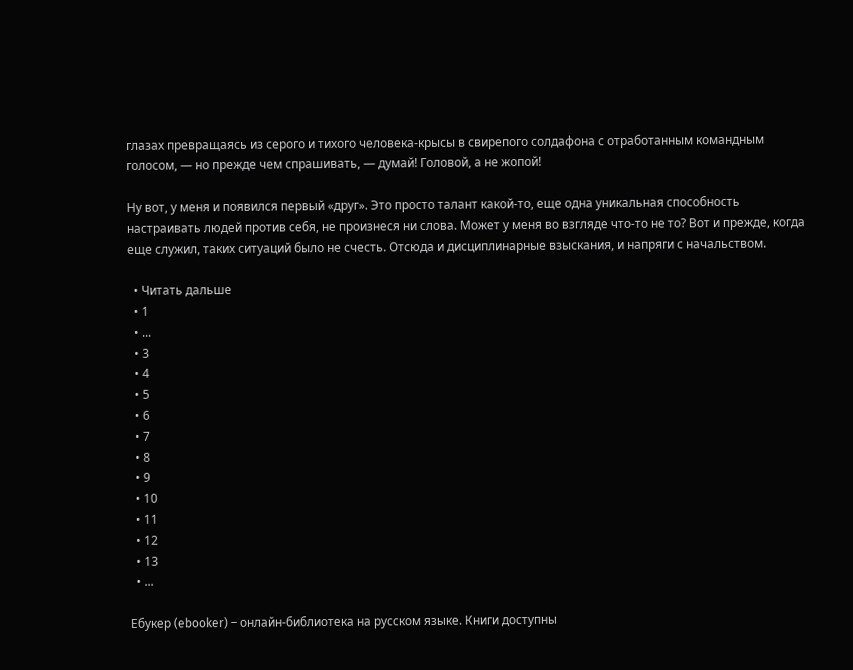глазах превращаясь из серого и тихого человека-крысы в свирепого солдафона с отработанным командным голосом, — но прежде чем спрашивать, — думай! Головой, а не жопой!

Ну вот, у меня и появился первый «друг». Это просто талант какой-то, еще одна уникальная способность настраивать людей против себя, не произнеся ни слова. Может у меня во взгляде что-то не то? Вот и прежде, когда еще служил, таких ситуаций было не счесть. Отсюда и дисциплинарные взыскания, и напряги с начальством.

  • Читать дальше
  • 1
  • ...
  • 3
  • 4
  • 5
  • 6
  • 7
  • 8
  • 9
  • 10
  • 11
  • 12
  • 13
  • ...

Ебукер (ebooker) – онлайн-библиотека на русском языке. Книги доступны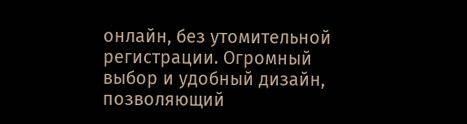онлайн, без утомительной регистрации. Огромный выбор и удобный дизайн, позволяющий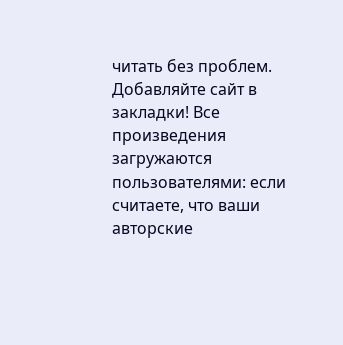читать без проблем. Добавляйте сайт в закладки! Все произведения загружаются пользователями: если считаете, что ваши авторские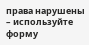права нарушены – используйте форму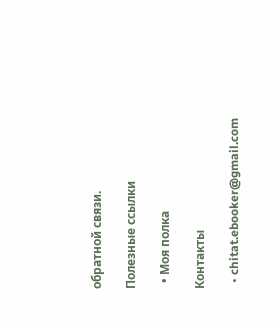обратной связи.

Полезные ссылки

  • Моя полка

Контакты

  • chitat.ebooker@gmail.com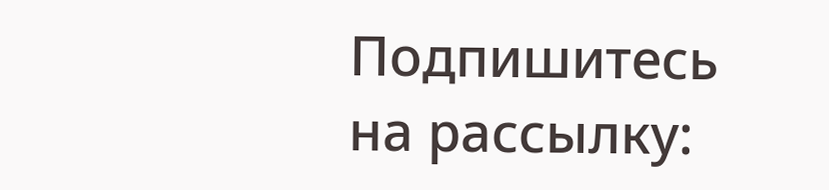Подпишитесь на рассылку: